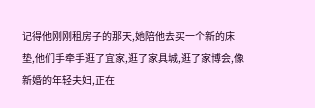记得他刚刚租房子的那天,她陪他去买一个新的床垫,他们手牵手逛了宜家,逛了家具城,逛了家博会,像新婚的年轻夫妇,正在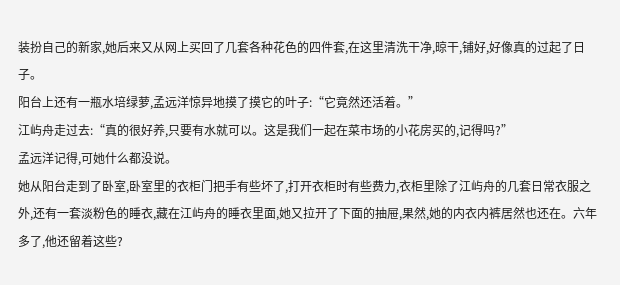装扮自己的新家,她后来又从网上买回了几套各种花色的四件套,在这里清洗干净,晾干,铺好,好像真的过起了日子。
阳台上还有一瓶水培绿萝,孟远洋惊异地摸了摸它的叶子:“它竟然还活着。”
江屿舟走过去:“真的很好养,只要有水就可以。这是我们一起在菜市场的小花房买的,记得吗?”
孟远洋记得,可她什么都没说。
她从阳台走到了卧室,卧室里的衣柜门把手有些坏了,打开衣柜时有些费力,衣柜里除了江屿舟的几套日常衣服之外,还有一套淡粉色的睡衣,藏在江屿舟的睡衣里面,她又拉开了下面的抽屉,果然,她的内衣内裤居然也还在。六年多了,他还留着这些?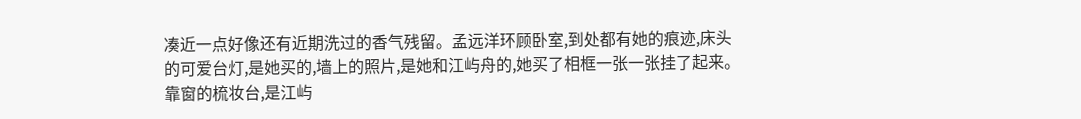凑近一点好像还有近期洗过的香气残留。孟远洋环顾卧室,到处都有她的痕迹,床头的可爱台灯,是她买的,墙上的照片,是她和江屿舟的,她买了相框一张一张挂了起来。靠窗的梳妆台,是江屿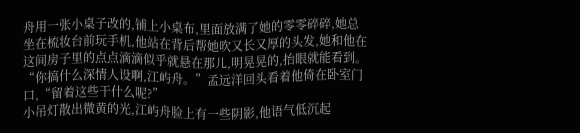舟用一张小桌子改的,铺上小桌布,里面放满了她的零零碎碎,她总坐在梳妆台前玩手机,他站在背后帮她吹又长又厚的头发,她和他在这间房子里的点点滴滴似乎就悬在那儿,明晃晃的,抬眼就能看到。
“你搞什么深情人设啊,江屿舟。”孟远洋回头看着他倚在卧室门口,“留着这些干什么呢?”
小吊灯散出微黄的光,江屿舟脸上有一些阴影,他语气低沉起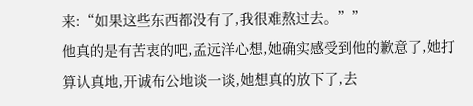来:“如果这些东西都没有了,我很难熬过去。””
他真的是有苦衷的吧,孟远洋心想,她确实感受到他的歉意了,她打算认真地,开诚布公地谈一谈,她想真的放下了,去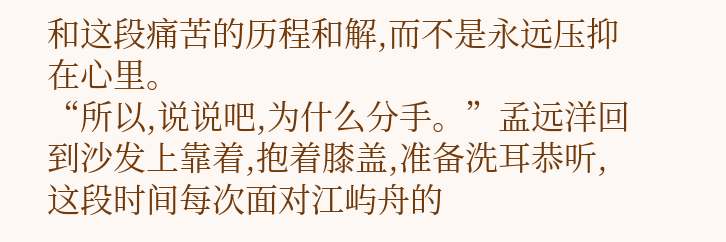和这段痛苦的历程和解,而不是永远压抑在心里。
“所以,说说吧,为什么分手。”孟远洋回到沙发上靠着,抱着膝盖,准备洗耳恭听,这段时间每次面对江屿舟的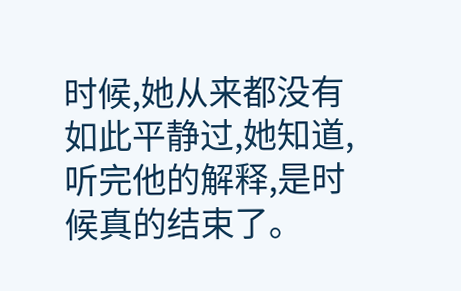时候,她从来都没有如此平静过,她知道,听完他的解释,是时候真的结束了。